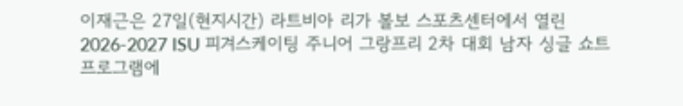이재근은 27일(현지시간) 라트비아 리가 볼보 스포츠센터에서 열린 2026-2027 ISU 피겨스케이팅 주니어 그랑프리 2차 대회 남자 싱글 쇼트프로그램에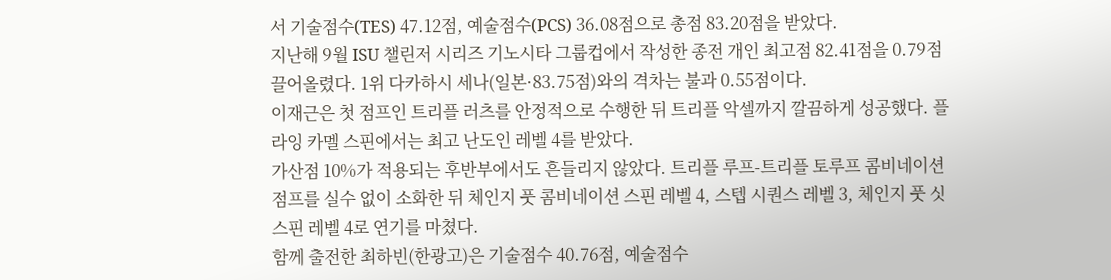서 기술점수(TES) 47.12점, 예술점수(PCS) 36.08점으로 총점 83.20점을 받았다.
지난해 9월 ISU 챌린저 시리즈 기노시타 그룹컵에서 작성한 종전 개인 최고점 82.41점을 0.79점 끌어올렸다. 1위 다카하시 세나(일본·83.75점)와의 격차는 불과 0.55점이다.
이재근은 첫 점프인 트리플 러츠를 안정적으로 수행한 뒤 트리플 악셀까지 깔끔하게 성공했다. 플라잉 카멜 스핀에서는 최고 난도인 레벨 4를 받았다.
가산점 10%가 적용되는 후반부에서도 흔들리지 않았다. 트리플 루프-트리플 토루프 콤비네이션 점프를 실수 없이 소화한 뒤 체인지 풋 콤비네이션 스핀 레벨 4, 스텝 시퀀스 레벨 3, 체인지 풋 싯스핀 레벨 4로 연기를 마쳤다.
함께 출전한 최하빈(한광고)은 기술점수 40.76점, 예술점수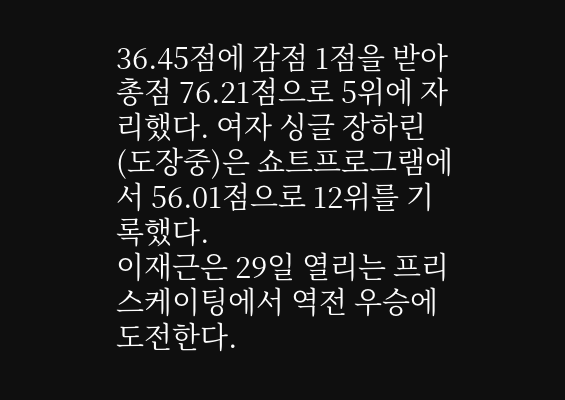36.45점에 감점 1점을 받아 총점 76.21점으로 5위에 자리했다. 여자 싱글 장하린(도장중)은 쇼트프로그램에서 56.01점으로 12위를 기록했다.
이재근은 29일 열리는 프리스케이팅에서 역전 우승에 도전한다.